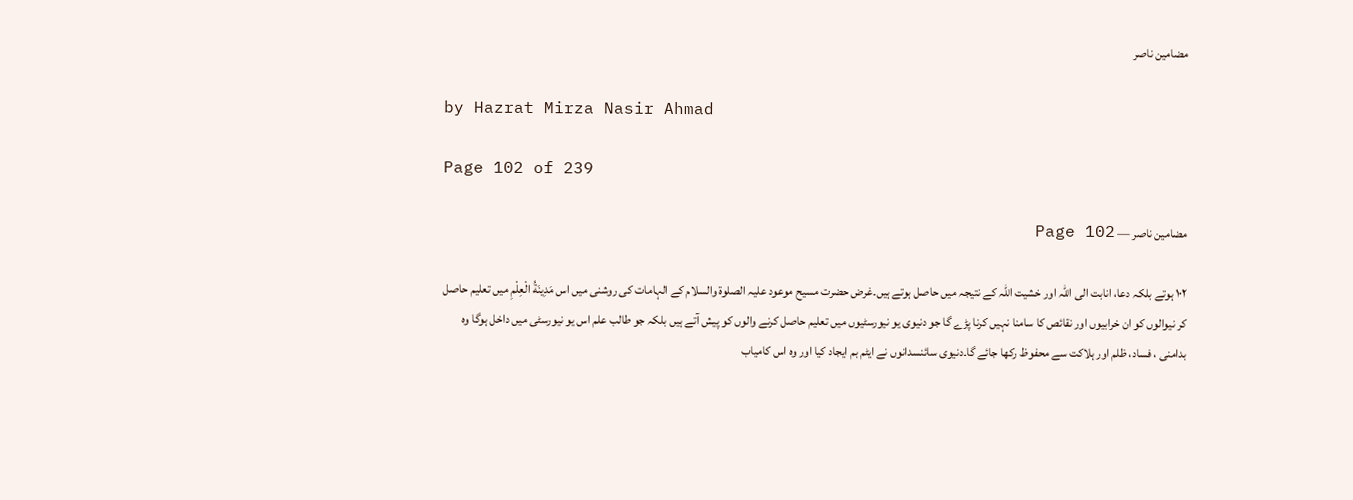مضامین ناصر

by Hazrat Mirza Nasir Ahmad

Page 102 of 239

مضامین ناصر — Page 102

۱۰۲ ہوتے بلکہ دعا، انابت الی اللہ اور خشیت اللہ کے نتیجہ میں حاصل ہوتے ہیں۔غرض حضرت مسیح موعود علیہ الصلوۃ والسلام کے الہامات کی روشنی میں اس مَدِينَةُ الْعِلْمِ میں تعلیم حاصل کر نیوالوں کو ان خرابیوں اور نقائص کا سامنا نہیں کرنا پڑے گا جو دنیوی یو نیورسٹیوں میں تعلیم حاصل کرنے والوں کو پیش آتے ہیں بلکہ جو طالب علم اس یو نیورسٹی میں داخل ہوگا وہ بدامنی ، فساد، ظلم اور ہلاکت سے محفوظ رکھا جائے گا۔دنیوی سائنسدانوں نے ایٹم بم ایجاد کیا اور وہ اس کامیاب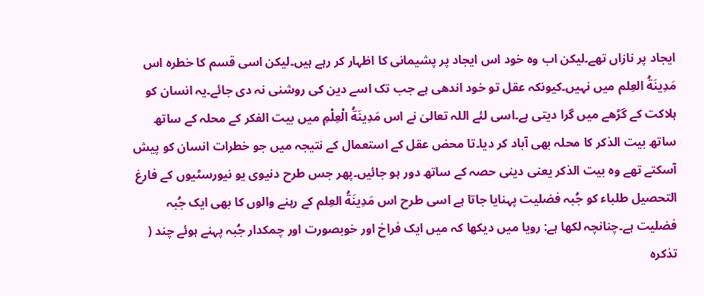ایجاد پر نازاں تھے۔لیکن اب وہ خود اس ایجاد پر پشیمانی کا اظہار کر رہے ہیں۔لیکن اسی قسم کا خطرہ اس مَدِينَةُ العِلم میں نہیں۔کیونکہ عقل تو خود اندھی ہے جب تک اسے دین کی روشنی نہ دی جائے۔یہ انسان کو ہلاکت کے گڑھے میں گرا دیتی ہے۔اسی لئے اللہ تعالیٰ نے اس مَدِينَةُ الْعِلْمِ میں بیت الفکر کے محلہ کے ساتھ ساتھ بیت الذکر کا محلہ بھی آباد کر دیا۔تا محض عقل کے استعمال کے نتیجہ میں جو خطرات انسان کو پیش آسکتے تھے وہ بیت الذکر یعنی دینی حصہ کے ساتھ دور ہو جائیں۔پھر جس طرح دنیوی یو نیورسٹیوں کے فارغ التحصیل طلباء کو جُبہ فضلیت پہنایا جاتا ہے اسی طرح اس مَدِينَةُ العِلم کے رہنے والوں کا بھی ایک جُبہ فضلیت ہے۔چنانچہ لکھا ہے: رویا میں دیکھا کہ میں ایک فراخ اور خوبصورت اور چمکدار جُبہ پہنے ہوئے چند ( تذکره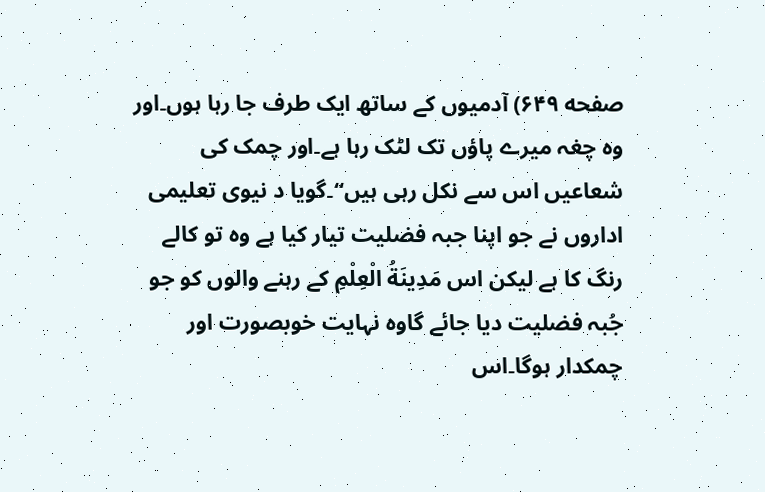صفحه ۶۴۹) آدمیوں کے ساتھ ایک طرف جا رہا ہوں۔اور وہ چغہ میرے پاؤں تک لٹک رہا ہے۔اور چمک کی شعاعیں اس سے نکل رہی ہیں“۔گویا د نیوی تعلیمی اداروں نے جو اپنا جبہ فضلیت تیار کیا ہے وہ تو کالے رنگ کا ہے لیکن اس مَدِينَةُ الْعِلْمِ کے رہنے والوں کو جو جُبہ فضلیت دیا جائے گاوہ نہایت خوبصورت اور چمکدار ہوگا۔اس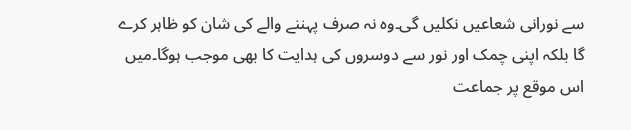سے نورانی شعاعیں نکلیں گی۔وہ نہ صرف پہننے والے کی شان کو ظاہر کرے گا بلکہ اپنی چمک اور نور سے دوسروں کی ہدایت کا بھی موجب ہوگا۔میں اس موقع پر جماعت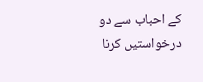کے احباب سے دو درخواستیں کرنا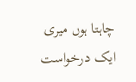چاہتا ہوں میری ایک درخواست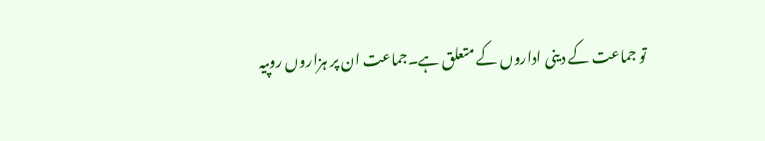تو جماعت کے دینی اداروں کے متعلق ہے۔جماعت ان پر ہزاروں روپیہ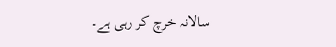سالانہ خرچ کر رہی ہے۔